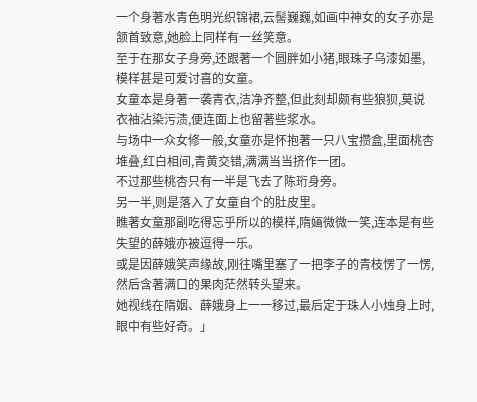一个身著水青色明光织锦裙,云髻巍巍,如画中神女的女子亦是颔首致意,她脸上同样有一丝笑意。
至于在那女子身旁,还跟著一个圆胖如小猪,眼珠子乌漆如墨,模样甚是可爱讨喜的女童。
女童本是身著一袭青衣,洁净齐整,但此刻却颇有些狼狈,莫说衣袖沾染污渍,便连面上也留著些浆水。
与场中一众女修一般,女童亦是怀抱著一只八宝攒盒,里面桃杏堆叠,红白相间,青黄交错,满满当当挤作一团。
不过那些桃杏只有一半是飞去了陈珩身旁。
另一半,则是落入了女童自个的肚皮里。
瞧著女童那副吃得忘乎所以的模样,隋婳微微一笑,连本是有些失望的薛娥亦被逗得一乐。
或是因薛娥笑声缘故,刚往嘴里塞了一把李子的青枝愣了一愣,然后含著满口的果肉茫然转头望来。
她视线在隋姻、薛娥身上一一移过,最后定于珠人小烛身上时,眼中有些好奇。」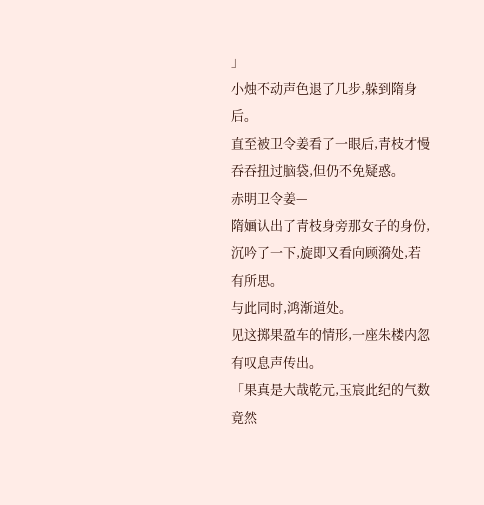」
小烛不动声色退了几步,躲到隋身后。
直至被卫令姜看了一眼后,青枝才慢吞吞扭过脑袋,但仍不免疑惑。
赤明卫令姜—
隋婳认出了青枝身旁那女子的身份,沉吟了一下,旋即又看向顾漪处,若有所思。
与此同时,鸿渐道处。
见这掷果盈车的情形,一座朱楼内忽有叹息声传出。
「果真是大哉乾元,玉宸此纪的气数竟然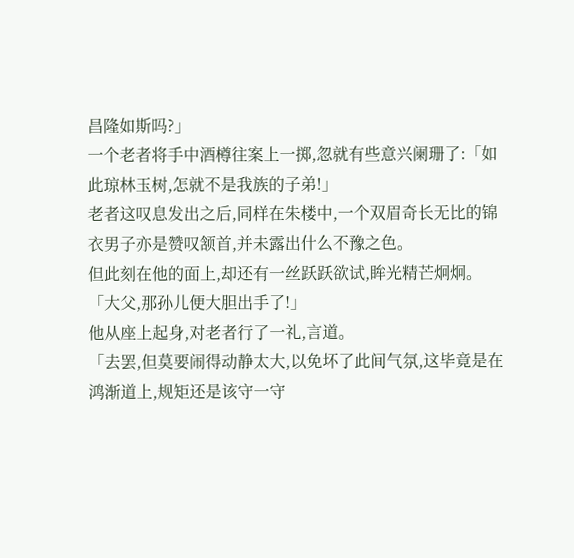昌隆如斯吗?」
一个老者将手中酒樽往案上一掷,忽就有些意兴阑珊了:「如此琼林玉树,怎就不是我族的子弟!」
老者这叹息发出之后,同样在朱楼中,一个双眉奇长无比的锦衣男子亦是赞叹颔首,并未露出什么不豫之色。
但此刻在他的面上,却还有一丝跃跃欲试,眸光精芒炯炯。
「大父,那孙儿便大胆出手了!」
他从座上起身,对老者行了一礼,言道。
「去罢,但莫要闹得动静太大,以免坏了此间气氛,这毕竟是在鸿渐道上,规矩还是该守一守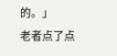的。」
老者点了点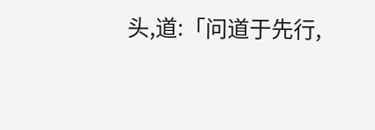头,道:「问道于先行,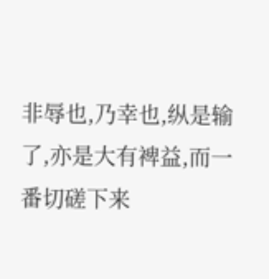非辱也,乃幸也,纵是输了,亦是大有裨益,而一番切磋下来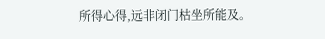所得心得,远非闭门枯坐所能及。